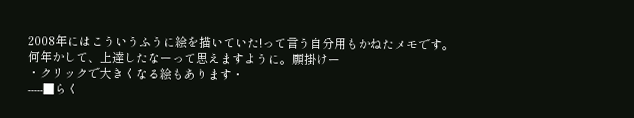2008年にはこういうふうに絵を描いていた!って言う自分用もかねたメモです。
何年かして、上達したなーって思えますように。願掛けー
・クリックで大きくなる絵もあります・
-----■らく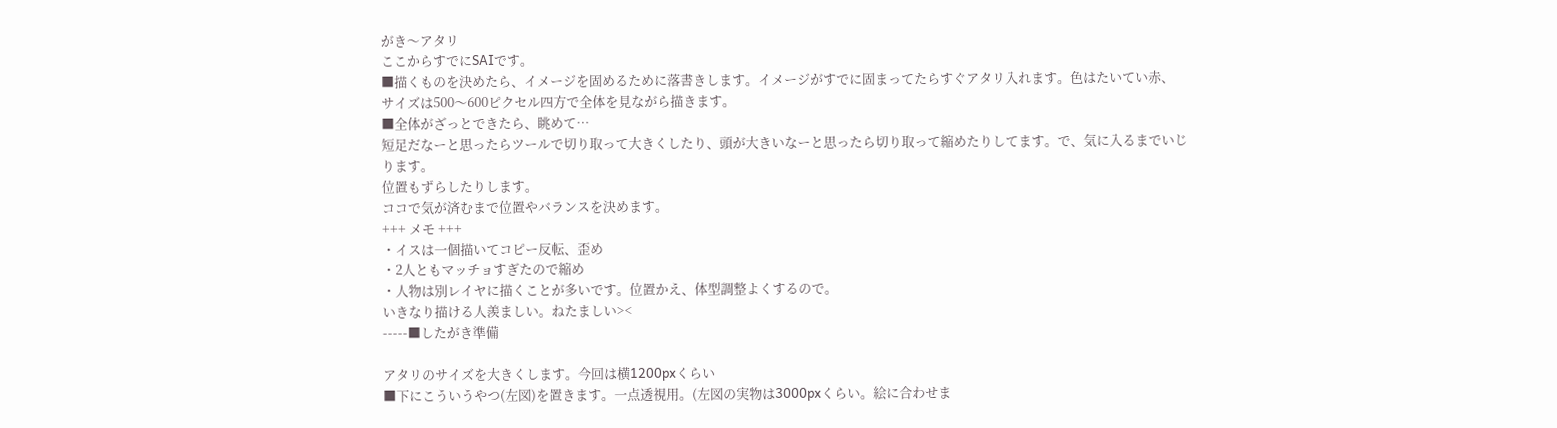がき〜アタリ
ここからすでにSAIです。
■描くものを決めたら、イメージを固めるために落書きします。イメージがすでに固まってたらすぐアタリ入れます。色はたいてい赤、
サイズは500〜600ピクセル四方で全体を見ながら描きます。
■全体がざっとできたら、眺めて…
短足だなーと思ったらツールで切り取って大きくしたり、頭が大きいなーと思ったら切り取って縮めたりしてます。で、気に入るまでいじります。
位置もずらしたりします。
ココで気が済むまで位置やバランスを決めます。
+++ メモ +++
・イスは一個描いてコピー反転、歪め
・2人ともマッチョすぎたので縮め
・人物は別レイヤに描くことが多いです。位置かえ、体型調整よくするので。
いきなり描ける人羨ましい。ねたましい><
-----■したがき準備

アタリのサイズを大きくします。今回は横1200pxくらい
■下にこういうやつ(左図)を置きます。一点透視用。(左図の実物は3000pxくらい。絵に合わせま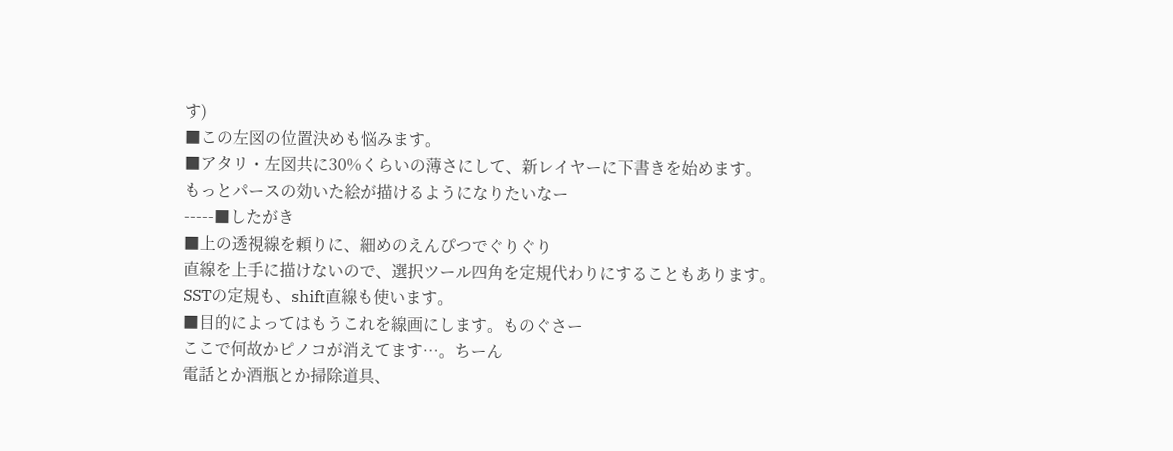す)
■この左図の位置決めも悩みます。
■アタリ・左図共に30%くらいの薄さにして、新レイヤーに下書きを始めます。
もっとパースの効いた絵が描けるようになりたいなー
-----■したがき
■上の透視線を頼りに、細めのえんぴつでぐりぐり
直線を上手に描けないので、選択ツール四角を定規代わりにすることもあります。
SSTの定規も、shift直線も使います。
■目的によってはもうこれを線画にします。ものぐさー
ここで何故かピノコが消えてます…。ちーん
電話とか酒瓶とか掃除道具、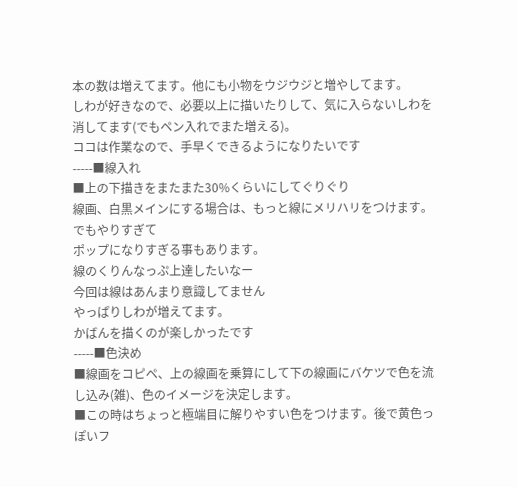本の数は増えてます。他にも小物をウジウジと増やしてます。
しわが好きなので、必要以上に描いたりして、気に入らないしわを消してます(でもペン入れでまた増える)。
ココは作業なので、手早くできるようになりたいです
-----■線入れ
■上の下描きをまたまた30%くらいにしてぐりぐり
線画、白黒メインにする場合は、もっと線にメリハリをつけます。でもやりすぎて
ポップになりすぎる事もあります。
線のくりんなっぷ上達したいなー
今回は線はあんまり意識してません
やっぱりしわが増えてます。
かばんを描くのが楽しかったです
-----■色決め
■線画をコピペ、上の線画を乗算にして下の線画にバケツで色を流し込み(雑)、色のイメージを決定します。
■この時はちょっと極端目に解りやすい色をつけます。後で黄色っぽいフ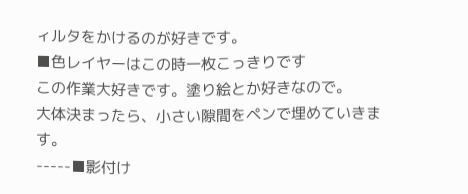ィルタをかけるのが好きです。
■色レイヤーはこの時一枚こっきりです
この作業大好きです。塗り絵とか好きなので。
大体決まったら、小さい隙間をペンで埋めていきます。
-----■影付け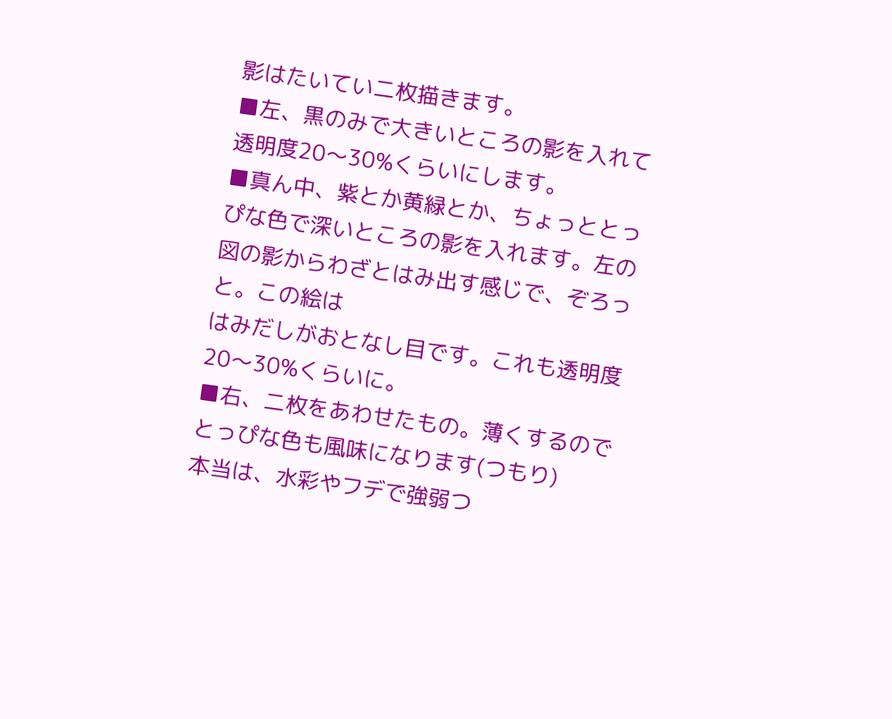影はたいてい二枚描きます。
■左、黒のみで大きいところの影を入れて透明度20〜30%くらいにします。
■真ん中、紫とか黄緑とか、ちょっととっぴな色で深いところの影を入れます。左の図の影からわざとはみ出す感じで、ぞろっと。この絵は
はみだしがおとなし目です。これも透明度20〜30%くらいに。
■右、二枚をあわせたもの。薄くするのでとっぴな色も風味になります(つもり)
本当は、水彩やフデで強弱つ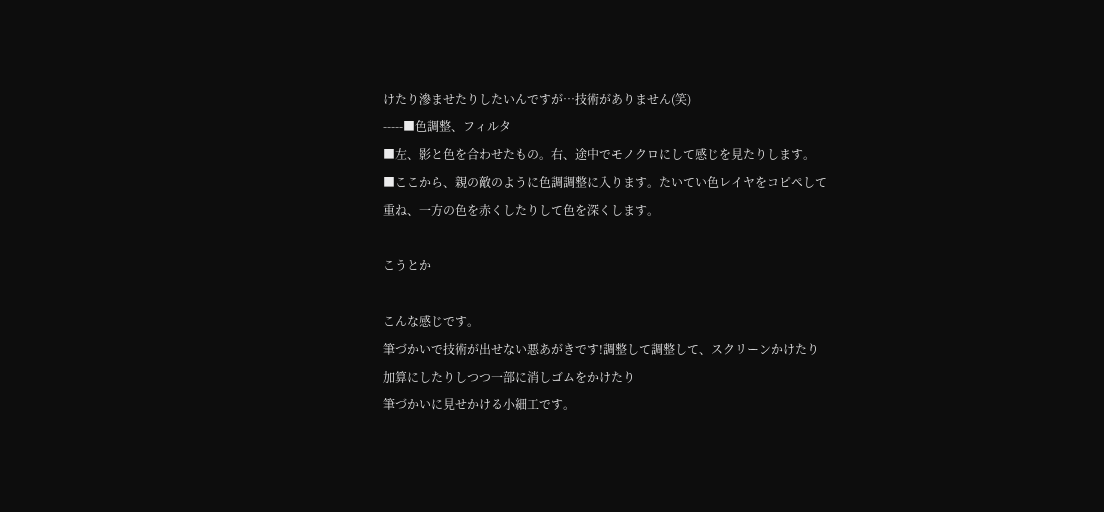けたり滲ませたりしたいんですが…技術がありません(笑)
-----■色調整、フィルタ
■左、影と色を合わせたもの。右、途中でモノクロにして感じを見たりします。
■ここから、親の敵のように色調調整に入ります。たいてい色レイヤをコピペして重ね、一方の色を赤くしたりして色を深くします。

こうとか

こんな感じです。
筆づかいで技術が出せない悪あがきです!調整して調整して、スクリーンかけたり加算にしたりしつつ一部に消しゴムをかけたり
筆づかいに見せかける小細工です。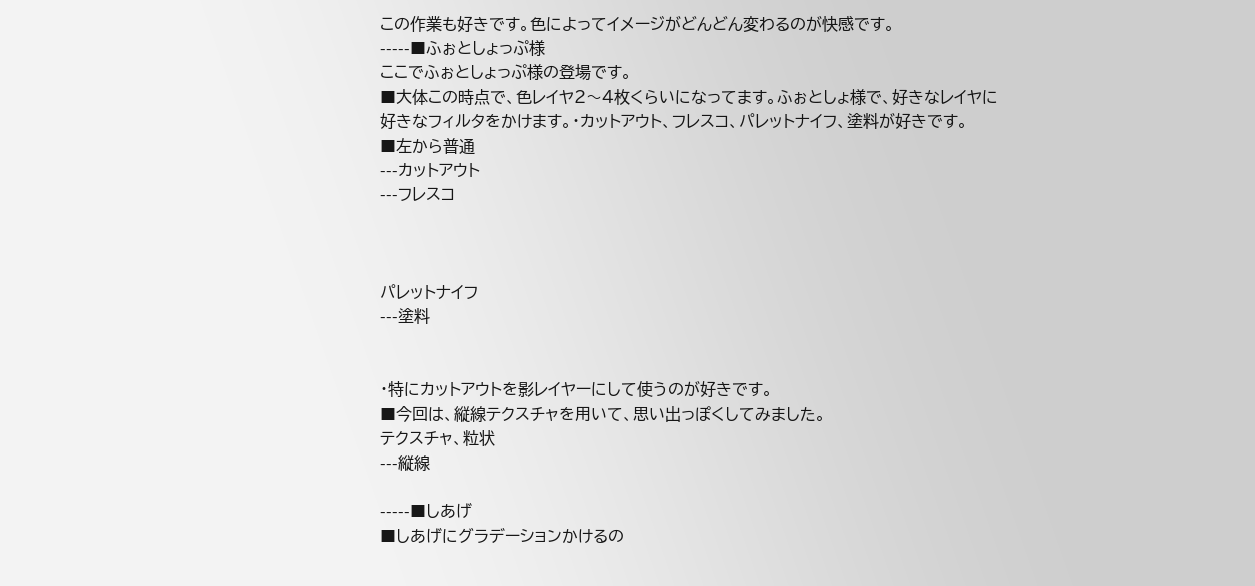この作業も好きです。色によってイメージがどんどん変わるのが快感です。
-----■ふぉとしょっぷ様
ここでふぉとしょっぷ様の登場です。
■大体この時点で、色レイヤ2〜4枚くらいになってます。ふぉとしょ様で、好きなレイヤに
好きなフィルタをかけます。・カットアウト、フレスコ、パレットナイフ、塗料が好きです。
■左から普通
---カットアウト
---フレスコ



パレットナイフ
---塗料


・特にカットアウトを影レイヤーにして使うのが好きです。
■今回は、縦線テクスチャを用いて、思い出っぽくしてみました。
テクスチャ、粒状
---縦線

-----■しあげ
■しあげにグラデーションかけるの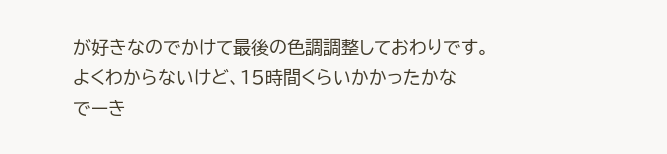が好きなのでかけて最後の色調調整しておわりです。
よくわからないけど、15時間くらいかかったかな
でーき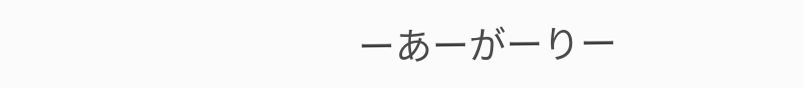ーあーがーりー